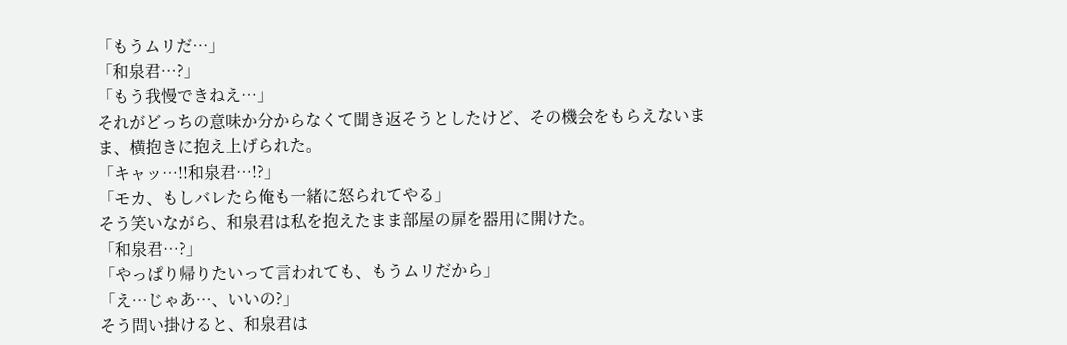「もうムリだ…」
「和泉君…?」
「もう我慢できねえ…」
それがどっちの意味か分からなくて聞き返そうとしたけど、その機会をもらえないまま、横抱きに抱え上げられた。
「キャッ…!!和泉君…!?」
「モカ、もしバレたら俺も一緒に怒られてやる」
そう笑いながら、和泉君は私を抱えたまま部屋の扉を器用に開けた。
「和泉君…?」
「やっぱり帰りたいって言われても、もうムリだから」
「え…じゃあ…、いいの?」
そう問い掛けると、和泉君は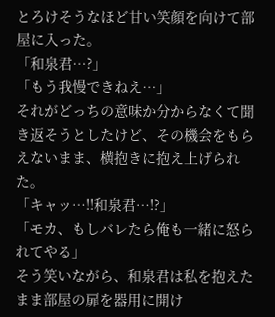とろけそうなほど甘い笑顔を向けて部屋に入った。
「和泉君…?」
「もう我慢できねえ…」
それがどっちの意味か分からなくて聞き返そうとしたけど、その機会をもらえないまま、横抱きに抱え上げられた。
「キャッ…!!和泉君…!?」
「モカ、もしバレたら俺も一緒に怒られてやる」
そう笑いながら、和泉君は私を抱えたまま部屋の扉を器用に開け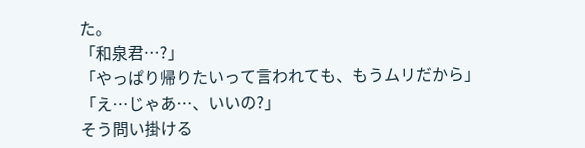た。
「和泉君…?」
「やっぱり帰りたいって言われても、もうムリだから」
「え…じゃあ…、いいの?」
そう問い掛ける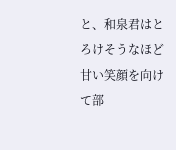と、和泉君はとろけそうなほど甘い笑顔を向けて部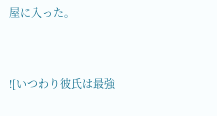屋に入った。


![いつわり彼氏は最強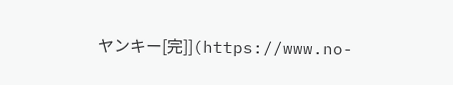ヤンキー[完]](https://www.no-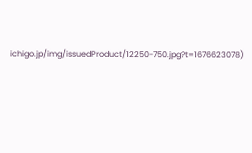ichigo.jp/img/issuedProduct/12250-750.jpg?t=1676623078)